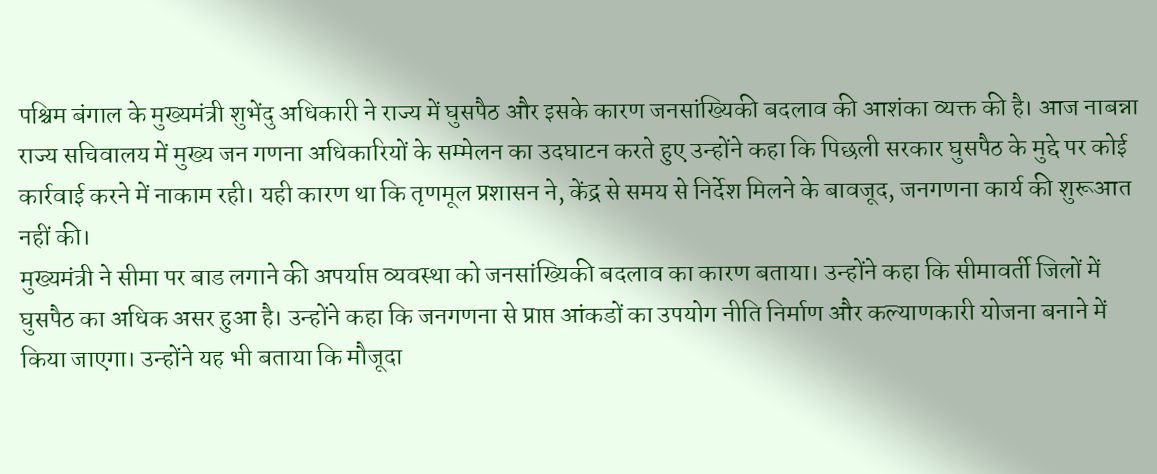पश्चिम बंगाल के मुख्यमंत्री शुभेंदु अधिकारी ने राज्य में घुसपैठ और इसके कारण जनसांख्यिकी बदलाव की आशंका व्यक्त की है। आज नाबन्ना राज्य सचिवालय में मुख्य जन गणना अधिकारियों के सम्मेलन का उदघाटन करते हुए उन्होंने कहा कि पिछली सरकार घुसपैठ के मुद्दे पर कोई कार्रवाई करने में नाकाम रही। यही कारण था कि तृणमूल प्रशासन ने, केंद्र से समय से निर्देश मिलने के बावजूद, जनगणना कार्य की शुरूआत नहीं की।
मुख्यमंत्री ने सीमा पर बाड लगाने की अपर्याप्त व्यवस्था को जनसांख्यिकी बदलाव का कारण बताया। उन्होंने कहा कि सीमावर्ती जिलों में घुसपैठ का अधिक असर हुआ है। उन्होंने कहा कि जनगणना से प्राप्त आंकडों का उपयोग नीति निर्माण और कल्याणकारी योजना बनाने में किया जाएगा। उन्होंने यह भी बताया कि मौजूदा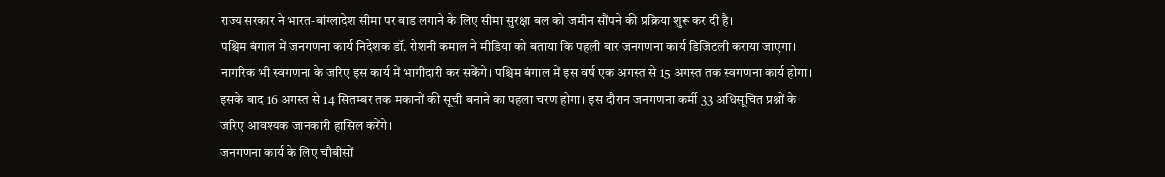राज्य सरकार ने भारत-बांग्लादेश सीमा पर बाड लगाने के लिए सीमा सुरक्षा बल को जमीन सौंपने की प्रक्रिया शुरू कर दी है।
पश्चिम बंगाल में जनगणना कार्य निदेशक डॉ. रोशनी कमाल ने मीडिया को बताया कि पहली बार जनगणना कार्य डिजिटली कराया जाएगा। नागरिक भी स्वगणना के जरिए इस कार्य में भागीदारी कर सकेंगे। पश्चिम बंगाल में इस वर्ष एक अगस्त से 15 अगस्त तक स्वगणना कार्य होगा। इसके बाद 16 अगस्त से 14 सितम्बर तक मकानों की सूची बनाने का पहला चरण होगा। इस दौरान जनगणना कर्मी 33 अधिसूचित प्रश्नों के जरिए आवश्यक जानकारी हासिल करेंगे।
जनगणना कार्य के लिए चौबीसों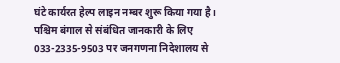घंटे कार्यरत हेल्प लाइन नम्बर शुरू किया गया है। पश्चिम बंगाल से संबंधित जानकारी के लिए 033-2335-9503 पर जनगणना निदेशालय से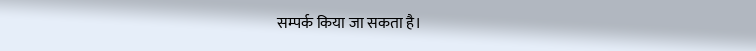सम्पर्क किया जा सकता है।